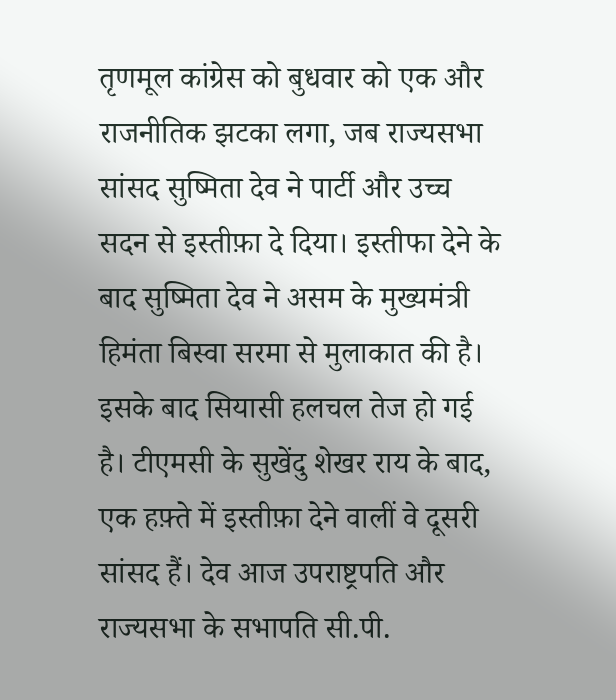तृणमूल कांग्रेस को बुधवार को एक और राजनीतिक झटका लगा, जब राज्यसभा सांसद सुष्मिता देव ने पार्टी और उच्च सदन से इस्तीफ़ा दे दिया। इस्तीफा देने के बाद सुष्मिता देव ने असम के मुख्यमंत्री हिमंता बिस्वा सरमा से मुलाकात की है। इसके बाद सियासी हलचल तेज हो गई है। टीएमसी के सुखेंदु शेखर राय के बाद, एक हफ़्ते में इस्तीफ़ा देने वालीं वे दूसरी सांसद हैं। देव आज उपराष्ट्रपति और राज्यसभा के सभापति सी.पी.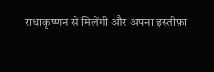राधाकृष्णन से मिलेंगी और अपना इस्तीफ़ा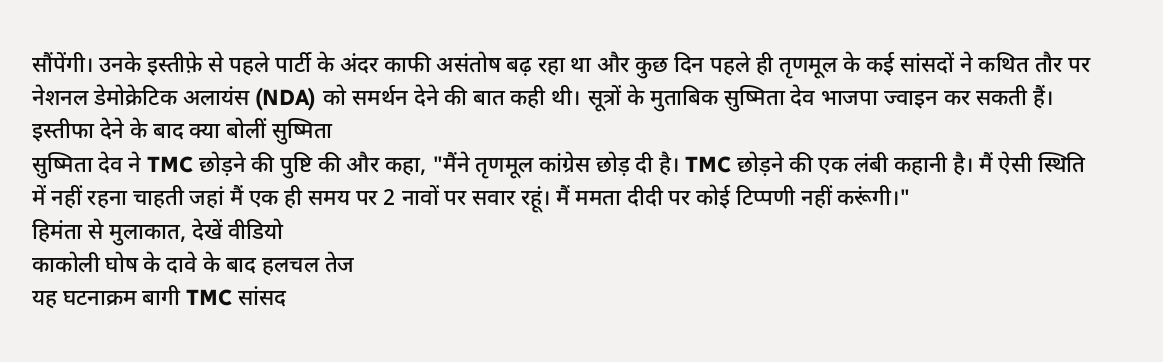सौंपेंगी। उनके इस्तीफ़े से पहले पार्टी के अंदर काफी असंतोष बढ़ रहा था और कुछ दिन पहले ही तृणमूल के कई सांसदों ने कथित तौर पर नेशनल डेमोक्रेटिक अलायंस (NDA) को समर्थन देने की बात कही थी। सूत्रों के मुताबिक सुष्मिता देव भाजपा ज्वाइन कर सकती हैं।
इस्तीफा देने के बाद क्या बोलीं सुष्मिता
सुष्मिता देव ने TMC छोड़ने की पुष्टि की और कहा, "मैंने तृणमूल कांग्रेस छोड़ दी है। TMC छोड़ने की एक लंबी कहानी है। मैं ऐसी स्थिति में नहीं रहना चाहती जहां मैं एक ही समय पर 2 नावों पर सवार रहूं। मैं ममता दीदी पर कोई टिप्पणी नहीं करूंगी।"
हिमंता से मुलाकात, देखें वीडियो
काकोली घोष के दावे के बाद हलचल तेज
यह घटनाक्रम बागी TMC सांसद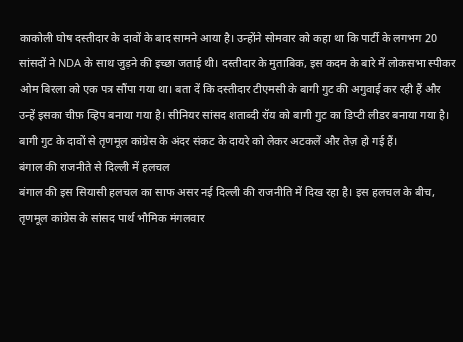काकोली घोष दस्तीदार के दावों के बाद सामने आया है। उन्होंने सोमवार को कहा था कि पार्टी के लगभग 20 सांसदों ने NDA के साथ जुड़ने की इच्छा जताई थी। दस्तीदार के मुताबिक, इस कदम के बारे में लोकसभा स्पीकर ओम बिरला को एक पत्र सौंपा गया था। बता दें कि दस्तीदार टीएमसी के बागी गुट की अगुवाई कर रही हैं और उन्हें इसका चीफ़ व्हिप बनाया गया है। सीनियर सांसद शताब्दी रॉय को बागी गुट का डिप्टी लीडर बनाया गया है। बागी गुट के दावों से तृणमूल कांग्रेस के अंदर संकट के दायरे को लेकर अटकलें और तेज़ हो गई हैं।
बंगाल की राजनीते से दिल्ली में हलचल
बंगाल की इस सियासी हलचल का साफ असर नई दिल्ली की राजनीति में दिख रहा है। इस हलचल के बीच, तृणमूल कांग्रेस के सांसद पार्थ भौमिक मंगलवार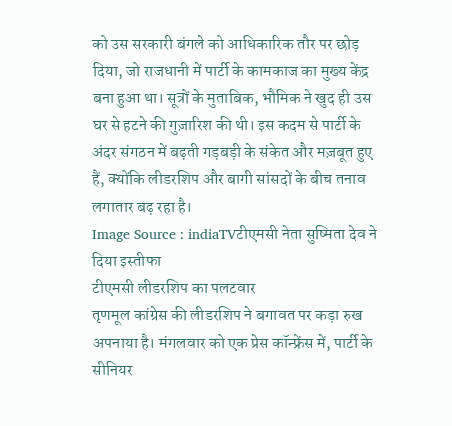को उस सरकारी बंगले को आधिकारिक तौर पर छोड़ दिया, जो राजधानी में पार्टी के कामकाज का मुख्य केंद्र बना हुआ था। सूत्रों के मुताबिक, भौमिक ने खुद ही उस घर से हटने की गुज़ारिश की थी। इस कदम से पार्टी के अंदर संगठन में बढ़ती गड़बड़ी के संकेत और मज़बूत हुए हैं, क्योंकि लीडरशिप और बागी सांसदों के बीच तनाव लगातार बढ़ रहा है।
Image Source : indiaTVटीएमसी नेता सुष्मिता देव ने दिया इस्तीफा
टीएमसी लीडरशिप का पलटवार
तृणमूल कांग्रेस की लीडरशिप ने बगावत पर कड़ा रुख अपनाया है। मंगलवार को एक प्रेस कॉन्फ्रेंस में, पार्टी के सीनियर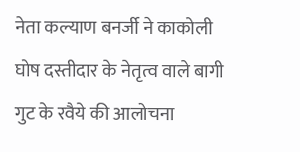नेता कल्याण बनर्जी ने काकोली घोष दस्तीदार के नेतृत्व वाले बागी गुट के रवैये की आलोचना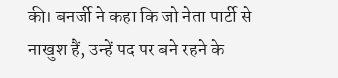की। बनर्जी ने कहा कि जो नेता पार्टी से नाखुश हैं, उन्हें पद पर बने रहने के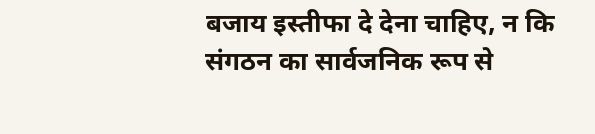बजाय इस्तीफा दे देना चाहिए, न कि संगठन का सार्वजनिक रूप से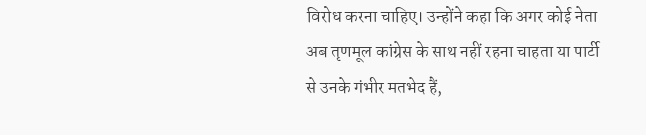विरोध करना चाहिए। उन्होंने कहा कि अगर कोई नेता अब तृणमूल कांग्रेस के साथ नहीं रहना चाहता या पार्टी से उनके गंभीर मतभेद हैं,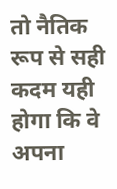तो नैतिक रूप से सही कदम यही होगा कि वे अपना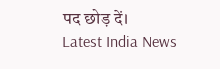पद छोड़ दें।
Latest India News